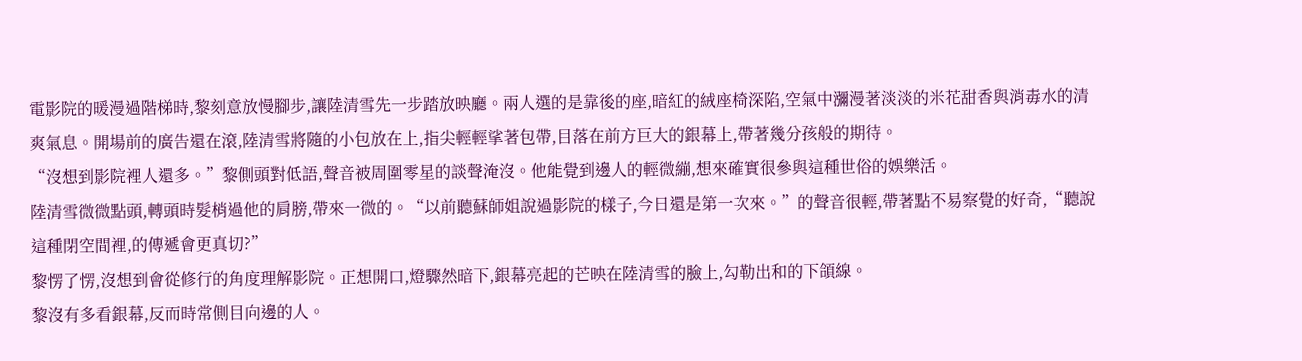電影院的暖漫過階梯時,黎刻意放慢腳步,讓陸清雪先一步踏放映廳。兩人選的是靠後的座,暗紅的絨座椅深陷,空氣中瀰漫著淡淡的米花甜香與消毒水的清爽氣息。開場前的廣告還在滾,陸清雪將隨的小包放在上,指尖輕輕挲著包帶,目落在前方巨大的銀幕上,帶著幾分孩般的期待。
“沒想到影院裡人還多。”黎側頭對低語,聲音被周圍零星的談聲淹沒。他能覺到邊人的輕微繃,想來確實很參與這種世俗的娛樂活。
陸清雪微微點頭,轉頭時髮梢過他的肩膀,帶來一微的。“以前聽蘇師姐說過影院的樣子,今日還是第一次來。”的聲音很輕,帶著點不易察覺的好奇,“聽說這種閉空間裡,的傳遞會更真切?”
黎愣了愣,沒想到會從修行的角度理解影院。正想開口,燈驟然暗下,銀幕亮起的芒映在陸清雪的臉上,勾勒出和的下頜線。
黎沒有多看銀幕,反而時常側目向邊的人。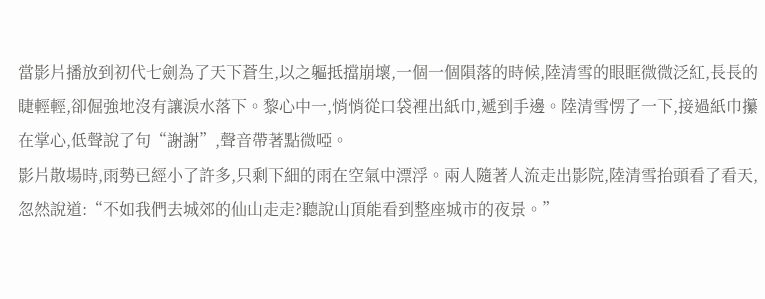當影片播放到初代七劍為了天下蒼生,以之軀抵擋崩壞,一個一個隕落的時候,陸清雪的眼眶微微泛紅,長長的睫輕輕,卻倔強地沒有讓淚水落下。黎心中一,悄悄從口袋裡出紙巾,遞到手邊。陸清雪愣了一下,接過紙巾攥在掌心,低聲說了句“謝謝”,聲音帶著點微啞。
影片散場時,雨勢已經小了許多,只剩下細的雨在空氣中漂浮。兩人隨著人流走出影院,陸清雪抬頭看了看天,忽然說道:“不如我們去城郊的仙山走走?聽說山頂能看到整座城市的夜景。”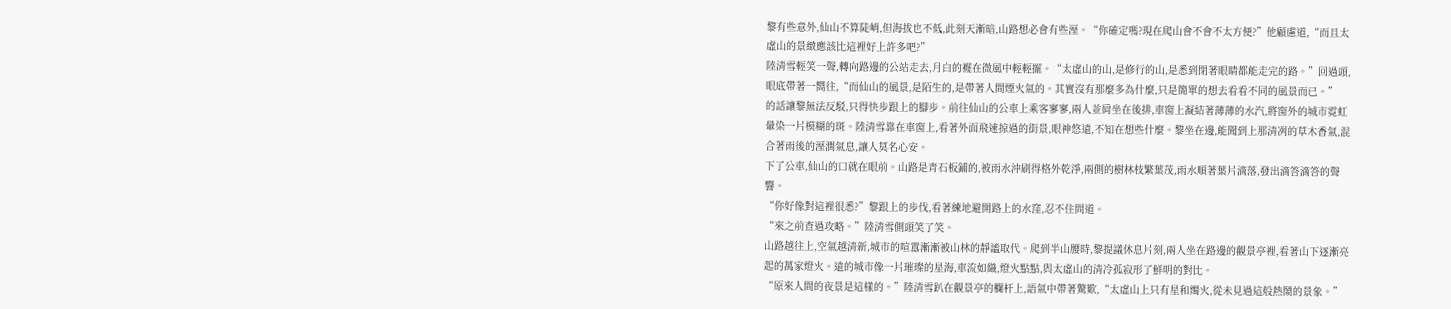黎有些意外,仙山不算陡峭,但海拔也不低,此刻天漸暗,山路想必會有些溼。“你確定嗎?現在爬山會不會不太方便?”他顧慮道,“而且太虛山的景緻應該比這裡好上許多吧?”
陸清雪輕笑一聲,轉向路邊的公站走去,月白的襬在微風中輕輕擺。“太虛山的山,是修行的山,是悉到閉著眼睛都能走完的路。”回過頭,眼底帶著一嚮往,“而仙山的風景,是陌生的,是帶著人間煙火氣的。其實沒有那麼多為什麼,只是簡單的想去看看不同的風景而已。”
的話讓黎無法反駁,只得快步跟上的腳步。前往仙山的公車上乘客寥寥,兩人並肩坐在後排,車窗上凝結著薄薄的水汽,將窗外的城市霓虹暈染一片模糊的斑。陸清雪靠在車窗上,看著外面飛速掠過的街景,眼神悠遠,不知在想些什麼。黎坐在邊,能聞到上那清冽的草木香氣,混合著雨後的溼潤氣息,讓人莫名心安。
下了公車,仙山的口就在眼前。山路是青石板鋪的,被雨水沖刷得格外乾淨,兩側的樹林枝繁葉茂,雨水順著葉片滴落,發出滴答滴答的聲響。
“你好像對這裡很悉?”黎跟上的步伐,看著練地避開路上的水窪,忍不住問道。
“來之前查過攻略。”陸清雪側頭笑了笑。
山路越往上,空氣越清新,城市的喧囂漸漸被山林的靜謐取代。爬到半山腰時,黎提議休息片刻,兩人坐在路邊的觀景亭裡,看著山下逐漸亮起的萬家燈火。遠的城市像一片璀璨的星海,車流如織,燈火點點,與太虛山的清冷孤寂形了鮮明的對比。
“原來人間的夜景是這樣的。”陸清雪趴在觀景亭的欄杆上,語氣中帶著驚歎,“太虛山上只有星和燭火,從未見過這般熱鬧的景象。”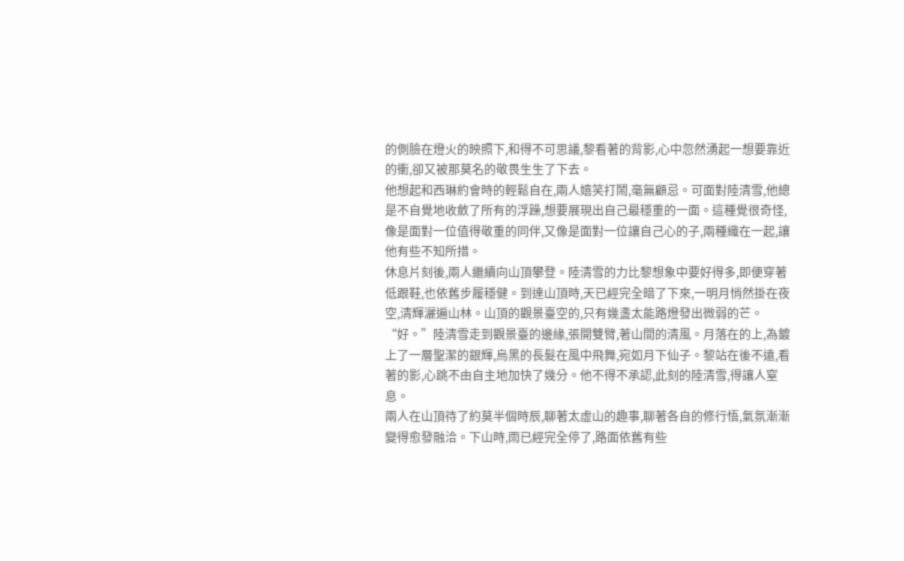的側臉在燈火的映照下,和得不可思議,黎看著的背影,心中忽然湧起一想要靠近的衝,卻又被那莫名的敬畏生生了下去。
他想起和西琳約會時的輕鬆自在,兩人嬉笑打鬧,毫無顧忌。可面對陸清雪,他總是不自覺地收斂了所有的浮躁,想要展現出自己最穩重的一面。這種覺很奇怪,像是面對一位值得敬重的同伴,又像是面對一位讓自己心的子,兩種織在一起,讓他有些不知所措。
休息片刻後,兩人繼續向山頂攀登。陸清雪的力比黎想象中要好得多,即便穿著低跟鞋,也依舊步履穩健。到達山頂時,天已經完全暗了下來,一明月悄然掛在夜空,清輝灑遍山林。山頂的觀景臺空的,只有幾盞太能路燈發出微弱的芒。
“好。”陸清雪走到觀景臺的邊緣,張開雙臂,著山間的清風。月落在的上,為鍍上了一層聖潔的銀輝,烏黑的長髮在風中飛舞,宛如月下仙子。黎站在後不遠,看著的影,心跳不由自主地加快了幾分。他不得不承認,此刻的陸清雪,得讓人窒息。
兩人在山頂待了約莫半個時辰,聊著太虛山的趣事,聊著各自的修行悟,氣氛漸漸變得愈發融洽。下山時,雨已經完全停了,路面依舊有些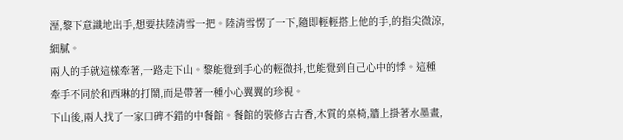溼,黎下意識地出手,想要扶陸清雪一把。陸清雪愣了一下,隨即輕輕搭上他的手,的指尖微涼,細膩。
兩人的手就這樣牽著,一路走下山。黎能覺到手心的輕微抖,也能覺到自己心中的悸。這種牽手不同於和西琳的打鬧,而是帶著一種小心翼翼的珍視。
下山後,兩人找了一家口碑不錯的中餐館。餐館的裝修古古香,木質的桌椅,牆上掛著水墨畫,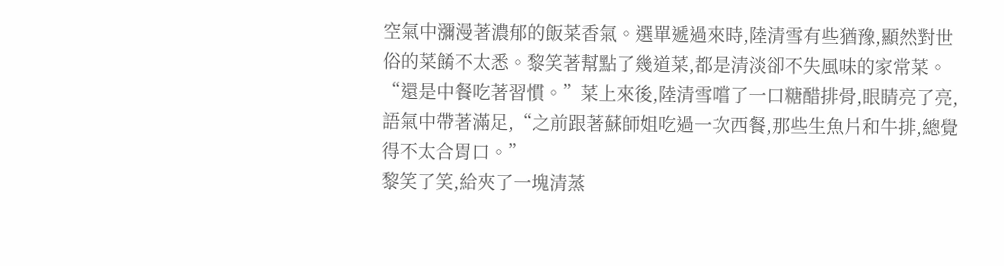空氣中瀰漫著濃郁的飯菜香氣。選單遞過來時,陸清雪有些猶豫,顯然對世俗的菜餚不太悉。黎笑著幫點了幾道菜,都是清淡卻不失風味的家常菜。
“還是中餐吃著習慣。”菜上來後,陸清雪嚐了一口糖醋排骨,眼睛亮了亮,語氣中帶著滿足,“之前跟著蘇師姐吃過一次西餐,那些生魚片和牛排,總覺得不太合胃口。”
黎笑了笑,給夾了一塊清蒸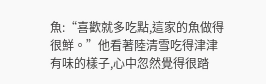魚:“喜歡就多吃點,這家的魚做得很鮮。”他看著陸清雪吃得津津有味的樣子,心中忽然覺得很踏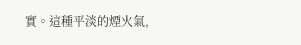實。這種平淡的煙火氣,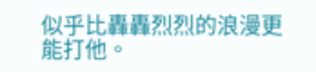似乎比轟轟烈烈的浪漫更能打他。